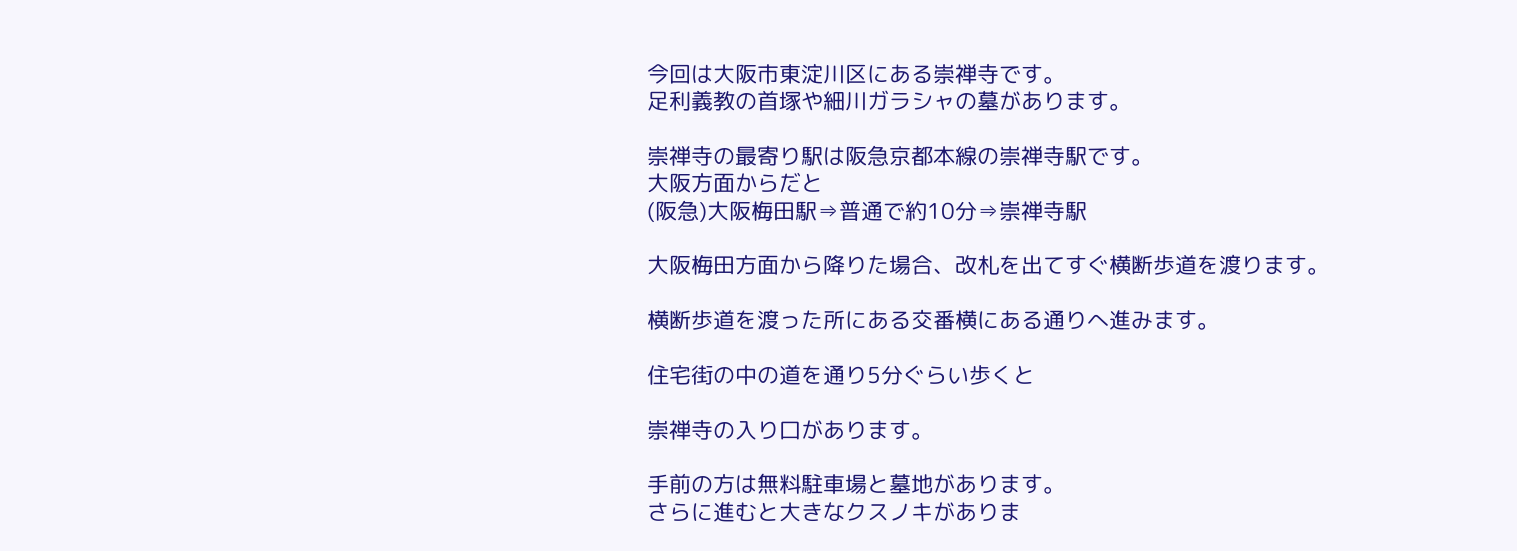今回は大阪市東淀川区にある崇禅寺です。
足利義教の首塚や細川ガラシャの墓があります。

崇禅寺の最寄り駅は阪急京都本線の崇禅寺駅です。
大阪方面からだと
(阪急)大阪梅田駅⇒普通で約10分⇒崇禅寺駅

大阪梅田方面から降りた場合、改札を出てすぐ横断歩道を渡ります。

横断歩道を渡った所にある交番横にある通りへ進みます。

住宅街の中の道を通り5分ぐらい歩くと

崇禅寺の入り口があります。

手前の方は無料駐車場と墓地があります。
さらに進むと大きなクスノキがありま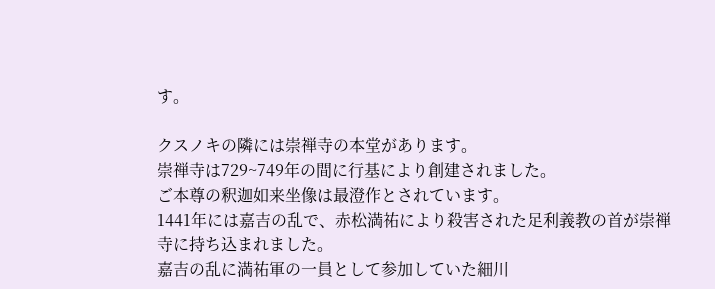す。

クスノキの隣には崇禅寺の本堂があります。
崇禅寺は729~749年の間に行基により創建されました。
ご本尊の釈迦如来坐像は最澄作とされています。
1441年には嘉吉の乱で、赤松満祐により殺害された足利義教の首が崇禅寺に持ち込まれました。
嘉吉の乱に満祐軍の一員として参加していた細川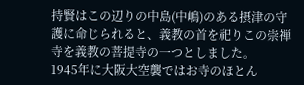持賢はこの辺りの中島(中嶋)のある摂津の守護に命じられると、義教の首を祀りこの崇禅寺を義教の菩提寺の一つとしました。
1945年に大阪大空襲ではお寺のほとん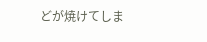どが焼けてしま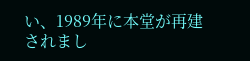い、1989年に本堂が再建されまし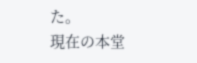た。
現在の本堂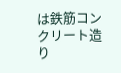は鉄筋コンクリート造り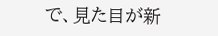で、見た目が新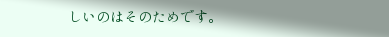しいのはそのためです。